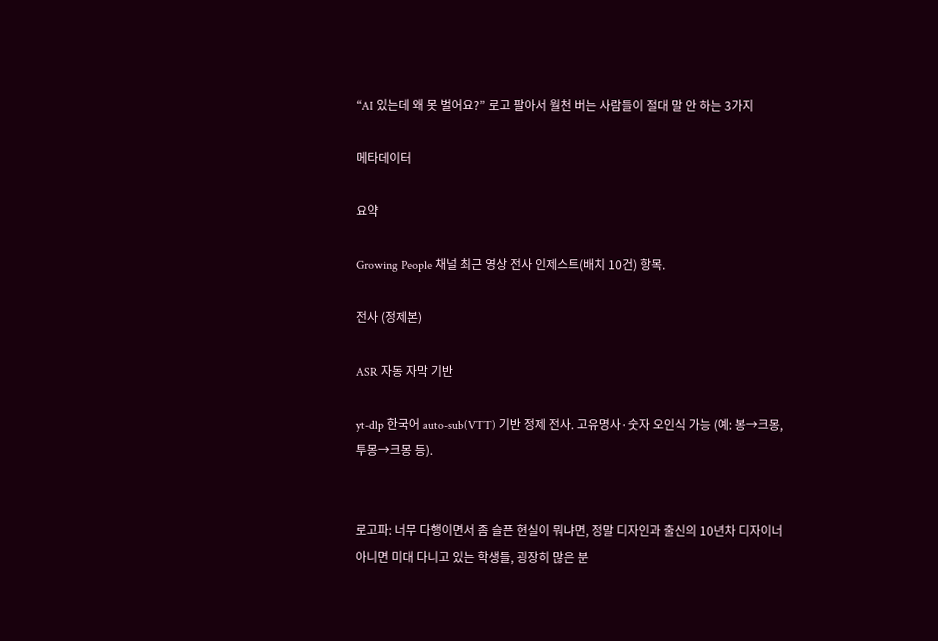“AI 있는데 왜 못 벌어요?” 로고 팔아서 월천 버는 사람들이 절대 말 안 하는 3가지

메타데이터

요약

Growing People 채널 최근 영상 전사 인제스트(배치 10건) 항목.

전사 (정제본)

ASR 자동 자막 기반

yt-dlp 한국어 auto-sub(VTT) 기반 정제 전사. 고유명사·숫자 오인식 가능 (예: 봉→크몽, 투몽→크몽 등).


로고파: 너무 다행이면서 좀 슬픈 현실이 뭐냐면, 정말 디자인과 출신의 10년차 디자이너 아니면 미대 다니고 있는 학생들, 굉장히 많은 분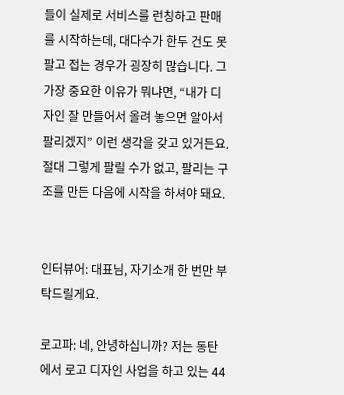들이 실제로 서비스를 런칭하고 판매를 시작하는데, 대다수가 한두 건도 못 팔고 접는 경우가 굉장히 많습니다. 그 가장 중요한 이유가 뭐냐면, “내가 디자인 잘 만들어서 올려 놓으면 알아서 팔리겠지” 이런 생각을 갖고 있거든요. 절대 그렇게 팔릴 수가 없고, 팔리는 구조를 만든 다음에 시작을 하셔야 돼요.


인터뷰어: 대표님, 자기소개 한 번만 부탁드릴게요.

로고파: 네, 안녕하십니까? 저는 동탄에서 로고 디자인 사업을 하고 있는 44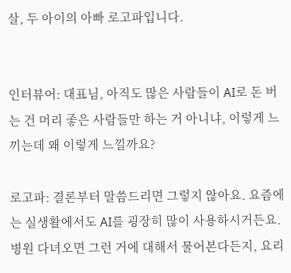살, 두 아이의 아빠 로고파입니다.


인터뷰어: 대표님, 아직도 많은 사람들이 AI로 돈 버는 건 머리 좋은 사람들만 하는 거 아니냐, 이렇게 느끼는데 왜 이렇게 느낄까요?

로고파: 결론부터 말씀드리면 그렇지 않아요. 요즘에는 실생활에서도 AI를 굉장히 많이 사용하시거든요. 병원 다녀오면 그런 거에 대해서 물어본다든지, 요리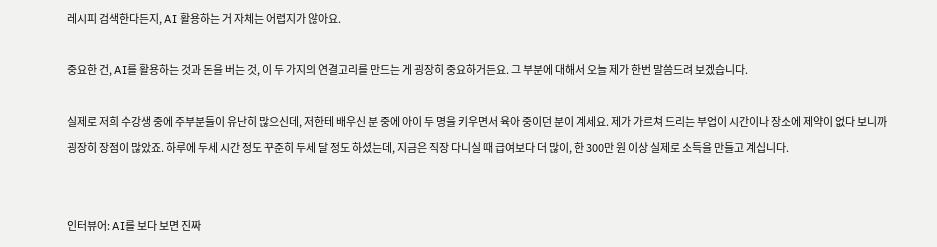레시피 검색한다든지, AI 활용하는 거 자체는 어렵지가 않아요.

중요한 건, AI를 활용하는 것과 돈을 버는 것, 이 두 가지의 연결고리를 만드는 게 굉장히 중요하거든요. 그 부분에 대해서 오늘 제가 한번 말씀드려 보겠습니다.

실제로 저희 수강생 중에 주부분들이 유난히 많으신데, 저한테 배우신 분 중에 아이 두 명을 키우면서 육아 중이던 분이 계세요. 제가 가르쳐 드리는 부업이 시간이나 장소에 제약이 없다 보니까 굉장히 장점이 많았죠. 하루에 두세 시간 정도 꾸준히 두세 달 정도 하셨는데, 지금은 직장 다니실 때 급여보다 더 많이, 한 300만 원 이상 실제로 소득을 만들고 계십니다.


인터뷰어: AI를 보다 보면 진짜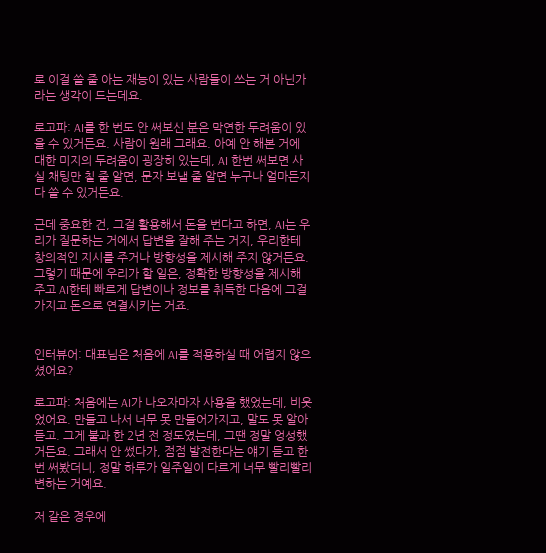로 이걸 쓸 줄 아는 재능이 있는 사람들이 쓰는 거 아닌가라는 생각이 드는데요.

로고파: AI를 한 번도 안 써보신 분은 막연한 두려움이 있을 수 있거든요. 사람이 원래 그래요. 아예 안 해본 거에 대한 미지의 두려움이 굉장히 있는데, AI 한번 써보면 사실 채팅만 칠 줄 알면, 문자 보낼 줄 알면 누구나 얼마든지 다 쓸 수 있거든요.

근데 중요한 건, 그걸 활용해서 돈을 번다고 하면, AI는 우리가 질문하는 거에서 답변을 잘해 주는 거지, 우리한테 창의적인 지시를 주거나 방향성을 제시해 주지 않거든요. 그렇기 때문에 우리가 할 일은, 정확한 방향성을 제시해 주고 AI한테 빠르게 답변이나 정보를 취득한 다음에 그걸 가지고 돈으로 연결시키는 거죠.


인터뷰어: 대표님은 처음에 AI를 적용하실 때 어렵지 않으셨어요?

로고파: 처음에는 AI가 나오자마자 사용을 했었는데, 비웃었어요. 만들고 나서 너무 못 만들어가지고, 말도 못 알아듣고. 그게 불과 한 2년 전 정도였는데, 그땐 정말 엉성했거든요. 그래서 안 썼다가, 점점 발전한다는 얘기 듣고 한번 써봤더니, 정말 하루가 일주일이 다르게 너무 빨리빨리 변하는 거예요.

저 같은 경우에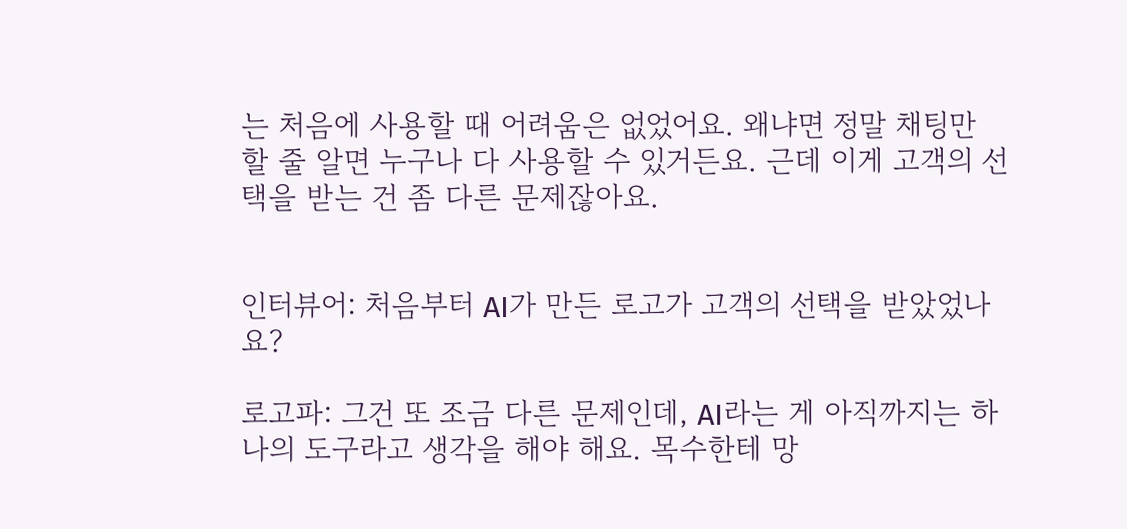는 처음에 사용할 때 어려움은 없었어요. 왜냐면 정말 채팅만 할 줄 알면 누구나 다 사용할 수 있거든요. 근데 이게 고객의 선택을 받는 건 좀 다른 문제잖아요.


인터뷰어: 처음부터 AI가 만든 로고가 고객의 선택을 받았었나요?

로고파: 그건 또 조금 다른 문제인데, AI라는 게 아직까지는 하나의 도구라고 생각을 해야 해요. 목수한테 망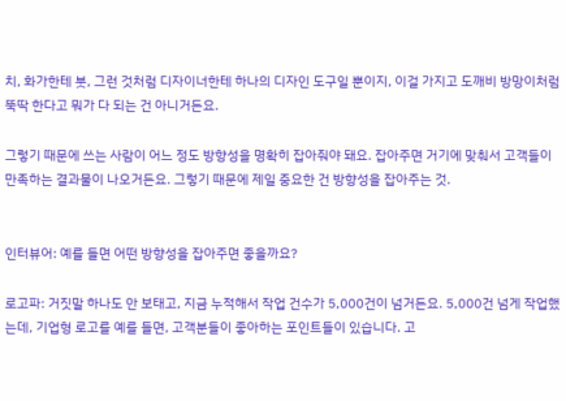치, 화가한테 붓, 그런 것처럼 디자이너한테 하나의 디자인 도구일 뿐이지, 이걸 가지고 도깨비 방망이처럼 뚝딱 한다고 뭐가 다 되는 건 아니거든요.

그렇기 때문에 쓰는 사람이 어느 정도 방향성을 명확히 잡아줘야 돼요. 잡아주면 거기에 맞춰서 고객들이 만족하는 결과물이 나오거든요. 그렇기 때문에 제일 중요한 건 방향성을 잡아주는 것.


인터뷰어: 예를 들면 어떤 방향성을 잡아주면 좋을까요?

로고파: 거짓말 하나도 안 보태고, 지금 누적해서 작업 건수가 5,000건이 넘거든요. 5,000건 넘게 작업했는데, 기업형 로고를 예를 들면, 고객분들이 좋아하는 포인트들이 있습니다. 고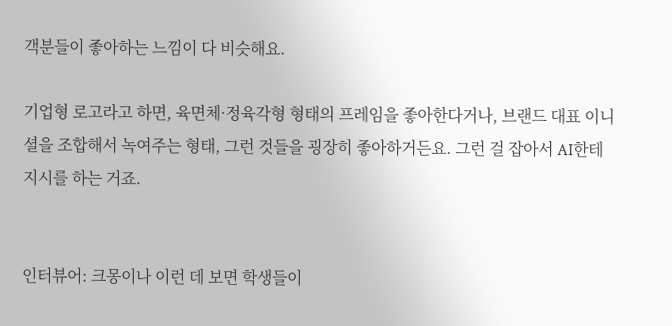객분들이 좋아하는 느낌이 다 비슷해요.

기업형 로고라고 하면, 육면체·정육각형 형태의 프레임을 좋아한다거나, 브랜드 대표 이니셜을 조합해서 녹여주는 형태, 그런 것들을 굉장히 좋아하거든요. 그런 걸 잡아서 AI한테 지시를 하는 거죠.


인터뷰어: 크몽이나 이런 데 보면 학생들이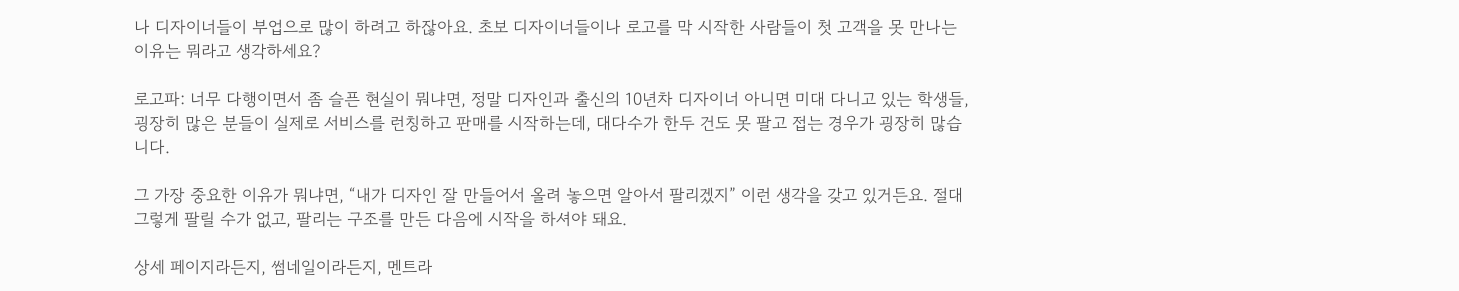나 디자이너들이 부업으로 많이 하려고 하잖아요. 초보 디자이너들이나 로고를 막 시작한 사람들이 첫 고객을 못 만나는 이유는 뭐라고 생각하세요?

로고파: 너무 다행이면서 좀 슬픈 현실이 뭐냐면, 정말 디자인과 출신의 10년차 디자이너 아니면 미대 다니고 있는 학생들, 굉장히 많은 분들이 실제로 서비스를 런칭하고 판매를 시작하는데, 대다수가 한두 건도 못 팔고 접는 경우가 굉장히 많습니다.

그 가장 중요한 이유가 뭐냐면, “내가 디자인 잘 만들어서 올려 놓으면 알아서 팔리겠지” 이런 생각을 갖고 있거든요. 절대 그렇게 팔릴 수가 없고, 팔리는 구조를 만든 다음에 시작을 하셔야 돼요.

상세 페이지라든지, 썸네일이라든지, 멘트라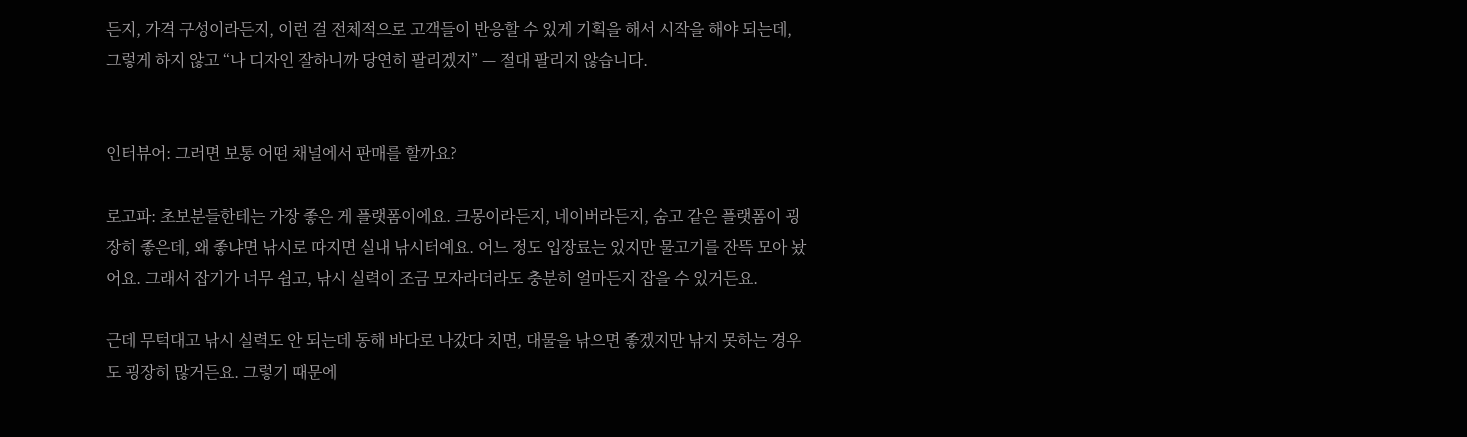든지, 가격 구성이라든지, 이런 걸 전체적으로 고객들이 반응할 수 있게 기획을 해서 시작을 해야 되는데, 그렇게 하지 않고 “나 디자인 잘하니까 당연히 팔리겠지” — 절대 팔리지 않습니다.


인터뷰어: 그러면 보통 어떤 채널에서 판매를 할까요?

로고파: 초보분들한테는 가장 좋은 게 플랫폼이에요. 크몽이라든지, 네이버라든지, 숨고 같은 플랫폼이 굉장히 좋은데, 왜 좋냐면 낚시로 따지면 실내 낚시터예요. 어느 정도 입장료는 있지만 물고기를 잔뜩 모아 놨어요. 그래서 잡기가 너무 쉽고, 낚시 실력이 조금 모자라더라도 충분히 얼마든지 잡을 수 있거든요.

근데 무턱대고 낚시 실력도 안 되는데 동해 바다로 나갔다 치면, 대물을 낚으면 좋겠지만 낚지 못하는 경우도 굉장히 많거든요. 그렇기 때문에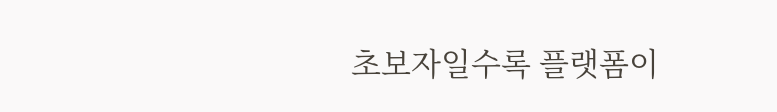초보자일수록 플랫폼이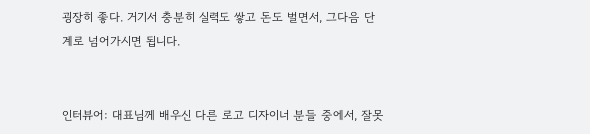굉장히 좋다. 거기서 충분히 실력도 쌓고 돈도 벌면서, 그다음 단계로 넘어가시면 됩니다.


인터뷰어: 대표님께 배우신 다른 로고 디자이너 분들 중에서, 잘못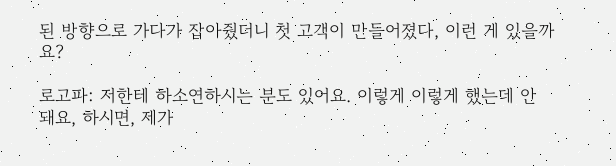된 방향으로 가다가 잡아줬더니 첫 고객이 만들어졌다, 이런 게 있을까요?

로고파: 저한테 하소연하시는 분도 있어요. 이렇게 이렇게 했는데 안 돼요, 하시면, 제가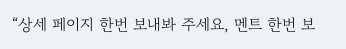“상세 페이지 한번 보내봐 주세요, 멘트 한번 보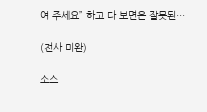여 주세요” 하고 다 보면은 잘못된…

(전사 미완)

소스